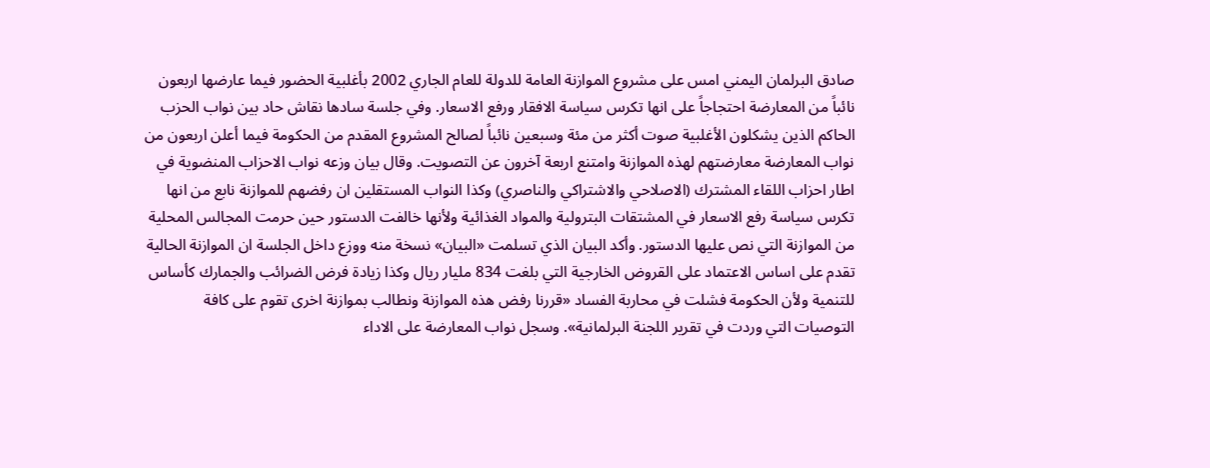صادق البرلمان اليمني امس على مشروع الموازنة العامة للدولة للعام الجاري 2002 بأغلبية الحضور فيما عارضها اربعون نائباً من المعارضة احتجاجاً على انها تكرس سياسة الافقار ورفع الاسعار. وفي جلسة سادها نقاش حاد بين نواب الحزب الحاكم الذين يشكلون الأغلبية صوت أكثر من مئة وسبعين نائباً لصالح المشروع المقدم من الحكومة فيما أعلن اربعون من نواب المعارضة معارضتهم لهذه الموازنة وامتنع اربعة آخرون عن التصويت. وقال بيان وزعه نواب الاحزاب المنضوية في اطار احزاب اللقاء المشترك (الاصلاحي والاشتراكي والناصري) وكذا النواب المستقلين ان رفضهم للموازنة نابع من انها تكرس سياسة رفع الاسعار في المشتقات البترولية والمواد الغذائية ولأنها خالفت الدستور حين حرمت المجالس المحلية من الموازنة التي نص عليها الدستور. وأكد البيان الذي تسلمت «البيان» نسخة منه ووزع داخل الجلسة ان الموازنة الحالية تقدم على اساس الاعتماد على القروض الخارجية التي بلغت 834 مليار ريال وكذا زيادة فرض الضرائب والجمارك كأساس للتنمية ولأن الحكومة فشلت في محاربة الفساد «قررنا رفض هذه الموازنة ونطالب بموازنة اخرى تقوم على كافة التوصيات التي وردت في تقرير اللجنة البرلمانية». وسجل نواب المعارضة على الاداء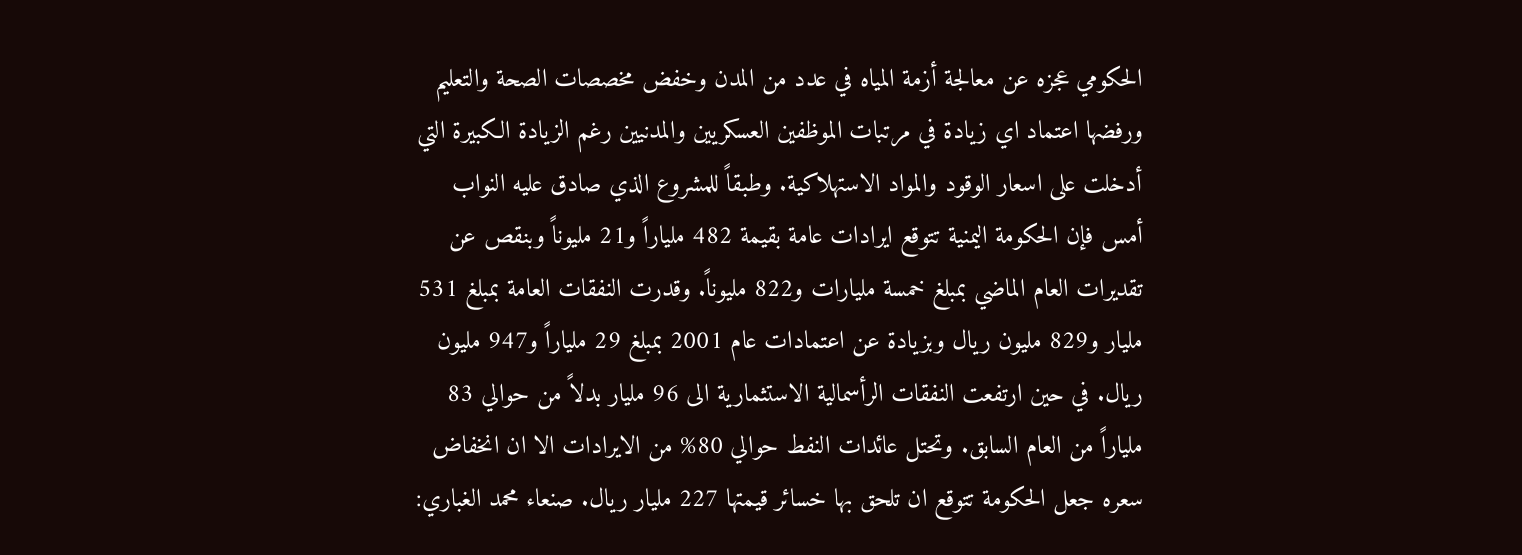الحكومي عجزه عن معالجة أزمة المياه في عدد من المدن وخفض مخصصات الصحة والتعليم ورفضها اعتماد اي زيادة في مرتبات الموظفين العسكريين والمدنيين رغم الزيادة الكبيرة التي أدخلت على اسعار الوقود والمواد الاستهلاكية. وطبقاً للمشروع الذي صادق عليه النواب أمس فإن الحكومة اليمنية تتوقع ايرادات عامة بقيمة 482 ملياراً و21 مليوناً وبنقص عن تقديرات العام الماضي بمبلغ خمسة مليارات و822 مليوناً. وقدرت النفقات العامة بمبلغ 531 مليار و829 مليون ريال وبزيادة عن اعتمادات عام 2001 بمبلغ 29 ملياراً و947 مليون ريال. في حين ارتفعت النفقات الرأسمالية الاستثمارية الى 96 مليار بدلاً من حوالي 83 ملياراً من العام السابق. وتحتل عائدات النفط حوالي 80% من الايرادات الا ان انخفاض سعره جعل الحكومة تتوقع ان تلحق بها خسائر قيمتها 227 مليار ريال. صنعاء محمد الغباري: